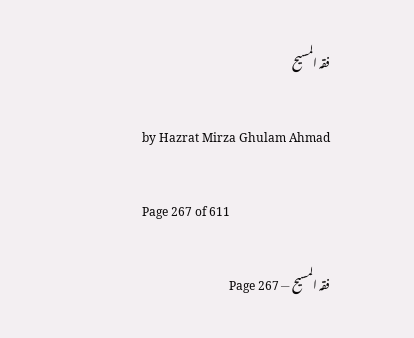فقہ المسیح

by Hazrat Mirza Ghulam Ahmad

Page 267 of 611

فقہ المسیح — Page 267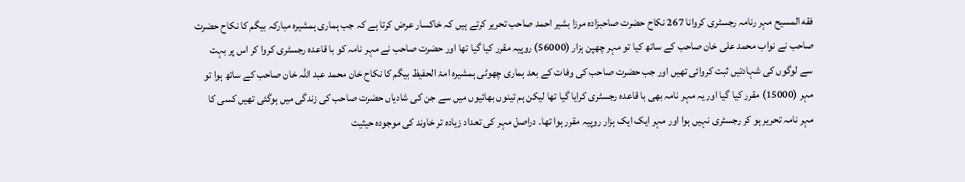فقه المسيح مہر رنامہ رجسٹری کروانا 267 نکاح حضرت صاحبزادہ مرزا بشیر احمد صاحب تحریر کرتے ہیں کہ خاکسار عرض کرتا ہے کہ جب ہماری ہمشیرہ مبارکہ بیگم کا نکاح حضرت صاحب نے نواب محمد علی خان صاحب کے ساتھ کیا تو مہر چھپن ہزار (56000) روپیہ مقرر کیا گیا تھا اور حضرت صاحب نے مہر نامہ کو با قاعدہ رجسٹری کروا کر اس پر بہت سے لوگوں کی شہادتیں ثبت کروائی تھیں اور جب حضرت صاحب کی وفات کے بعد ہماری چھوٹی ہمشیرہ امۃ الحفیظ بیگم کا نکاح خان محمد عبد اللہ خان صاحب کے ساتھ ہوا تو مہر (15000) مقرر کیا گیا اور یہ مہر نامہ بھی با قاعدہ رجسٹری کرایا گیا تھا لیکن ہم تینوں بھائیوں میں سے جن کی شادیاں حضرت صاحب کی زندگی میں ہوگئی تھیں کسی کا مہر نامہ تحریر ہو کر رجسٹری نہیں ہوا اور مہر ایک ایک ہزار روپیہ مقرر ہوا تھا۔ دراصل مہر کی تعداد زیادہ تر خاوند کی موجودہ حیثیت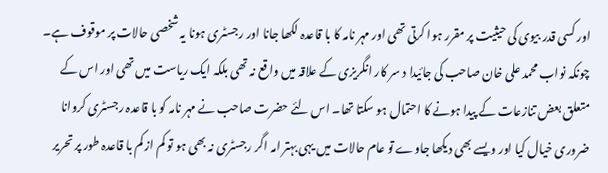اور کسی قدر بیوی کی حیثیت پر مقرر ہوا کرتی تھی اور مہر نامہ کا با قاعدہ لکھا جانا اور رجسٹری ہونا یہ شخصی حالات پر موقوف ہے۔ چونکہ نواب محمد علی خان صاحب کی جائیدا د سر کار انگریزی کے علاقہ میں واقع نہ تھی بلکہ ایک ریاست میں تھی اور اس کے متعلق بعض تنازعات کے پیدا ہونے کا احتمال ہو سکتا تھا۔ اس لئے حضرت صاحب نے مہر نامہ کو با قاعدہ رجسٹری کروانا ضروری خیال کیا اور ویسے بھی دیکھا جاوے تو عام حالات میں یہی بہتر امہ اگر رجسٹری نہ بھی ہو تو کم از کم با قاعدہ طور پر تحریر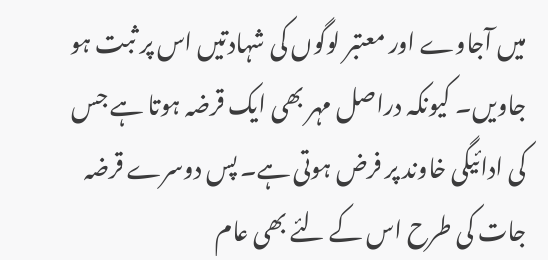میں آجاوے اور معتبر لوگوں کی شہادتیں اس پر ثبت ہو جاویں۔ کیونکہ دراصل مہر بھی ایک قرضہ ہوتا ہے جس کی ادائیگی خاوند پر فرض ہوتی ہے۔ پس دوسرے قرضہ جات کی طرح اس کے لئے بھی عام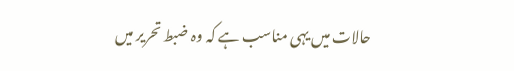حالات میں یہی مناسب ہے کہ وہ ضبط تحریر میں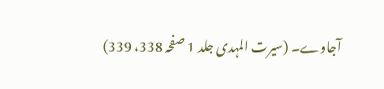آجاوے۔ (سیرت المہدی جلد 1 صفحہ 338، 339)